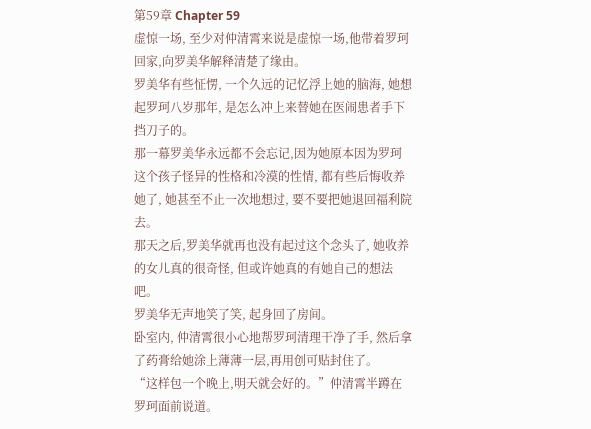第59章 Chapter 59
虚惊一场, 至少对仲清霄来说是虚惊一场,他带着罗珂回家,向罗美华解释清楚了缘由。
罗美华有些怔愣, 一个久远的记忆浮上她的脑海, 她想起罗珂八岁那年, 是怎么冲上来替她在医闹患者手下挡刀子的。
那一幕罗美华永远都不会忘记,因为她原本因为罗珂这个孩子怪异的性格和冷漠的性情, 都有些后悔收养她了, 她甚至不止一次地想过, 要不要把她退回福利院去。
那天之后,罗美华就再也没有起过这个念头了, 她收养的女儿真的很奇怪, 但或许她真的有她自己的想法吧。
罗美华无声地笑了笑, 起身回了房间。
卧室内, 仲清霄很小心地帮罗珂清理干净了手, 然后拿了药膏给她涂上薄薄一层,再用创可贴封住了。
“这样包一个晚上,明天就会好的。”仲清霄半蹲在罗珂面前说道。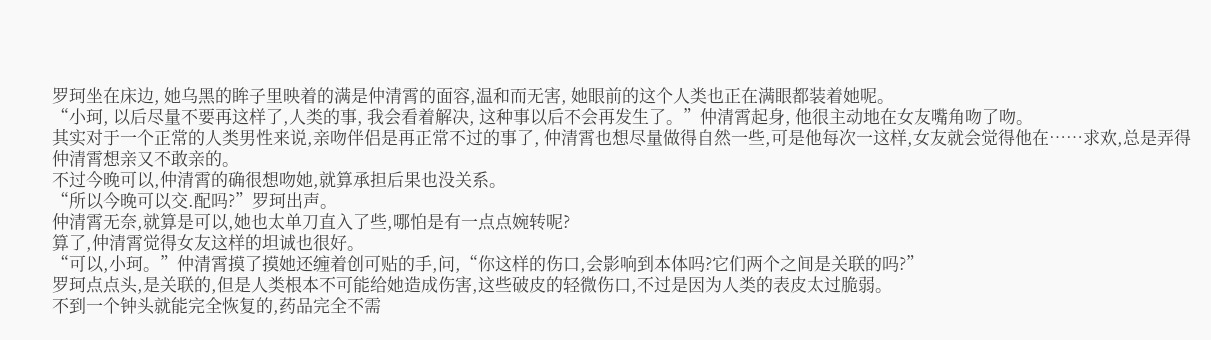罗珂坐在床边, 她乌黑的眸子里映着的满是仲清霄的面容,温和而无害, 她眼前的这个人类也正在满眼都装着她呢。
“小珂, 以后尽量不要再这样了,人类的事, 我会看着解决, 这种事以后不会再发生了。”仲清霄起身, 他很主动地在女友嘴角吻了吻。
其实对于一个正常的人类男性来说,亲吻伴侣是再正常不过的事了, 仲清霄也想尽量做得自然一些,可是他每次一这样,女友就会觉得他在……求欢,总是弄得仲清霄想亲又不敢亲的。
不过今晚可以,仲清霄的确很想吻她,就算承担后果也没关系。
“所以今晚可以交.配吗?”罗珂出声。
仲清霄无奈,就算是可以,她也太单刀直入了些,哪怕是有一点点婉转呢?
算了,仲清霄觉得女友这样的坦诚也很好。
“可以,小珂。”仲清霄摸了摸她还缠着创可贴的手,问,“你这样的伤口,会影响到本体吗?它们两个之间是关联的吗?”
罗珂点点头,是关联的,但是人类根本不可能给她造成伤害,这些破皮的轻微伤口,不过是因为人类的表皮太过脆弱。
不到一个钟头就能完全恢复的,药品完全不需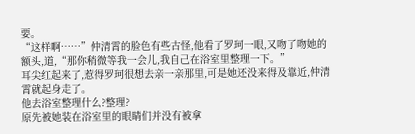要。
“这样啊……”仲清霄的脸色有些古怪,他看了罗珂一眼,又吻了吻她的额头,道,“那你稍微等我一会儿,我自己在浴室里整理一下。”
耳尖红起来了,惹得罗珂很想去亲一亲那里,可是她还没来得及靠近,仲清霄就起身走了。
他去浴室整理什么?整理?
原先被她装在浴室里的眼睛们并没有被拿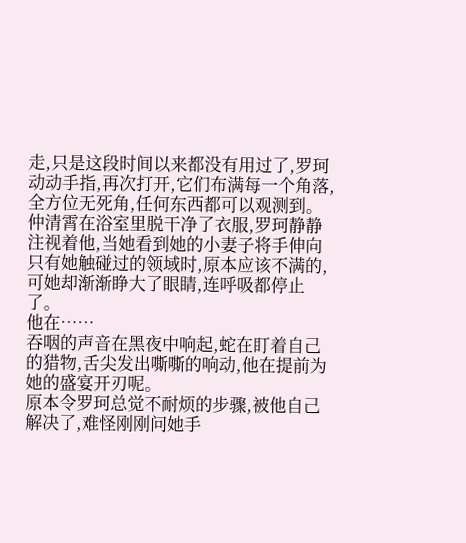走,只是这段时间以来都没有用过了,罗珂动动手指,再次打开,它们布满每一个角落,全方位无死角,任何东西都可以观测到。
仲清霄在浴室里脱干净了衣服,罗珂静静注视着他,当她看到她的小妻子将手伸向只有她触碰过的领域时,原本应该不满的,可她却渐渐睁大了眼睛,连呼吸都停止了。
他在……
吞咽的声音在黑夜中响起,蛇在盯着自己的猎物,舌尖发出嘶嘶的响动,他在提前为她的盛宴开刃呢。
原本令罗珂总觉不耐烦的步骤,被他自己解决了,难怪刚刚问她手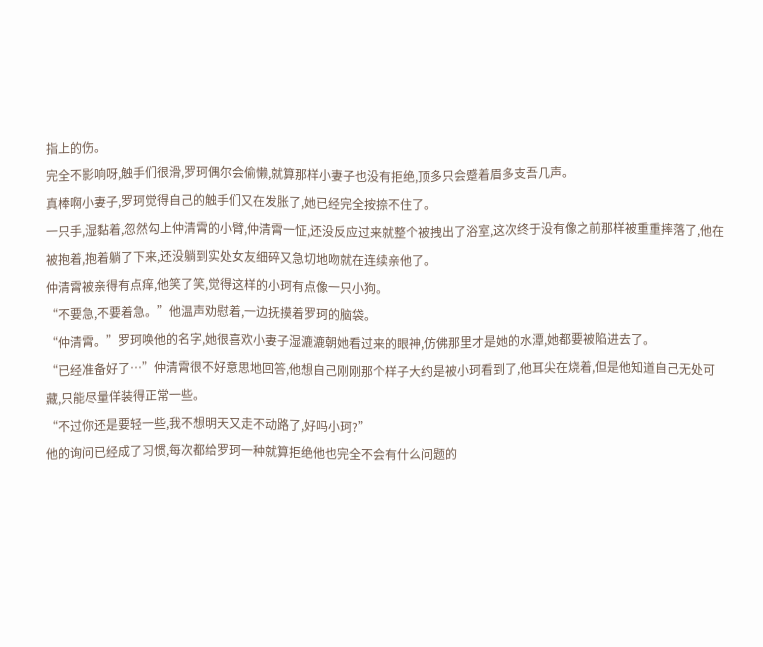指上的伤。
完全不影响呀,触手们很滑,罗珂偶尔会偷懒,就算那样小妻子也没有拒绝,顶多只会蹙着眉多支吾几声。
真棒啊小妻子,罗珂觉得自己的触手们又在发胀了,她已经完全按捺不住了。
一只手,湿黏着,忽然勾上仲清霄的小臂,仲清霄一怔,还没反应过来就整个被拽出了浴室,这次终于没有像之前那样被重重摔落了,他在被抱着,抱着躺了下来,还没躺到实处女友细碎又急切地吻就在连续亲他了。
仲清霄被亲得有点痒,他笑了笑,觉得这样的小珂有点像一只小狗。
“不要急,不要着急。”他温声劝慰着,一边抚摸着罗珂的脑袋。
“仲清霄。”罗珂唤他的名字,她很喜欢小妻子湿漉漉朝她看过来的眼神,仿佛那里才是她的水潭,她都要被陷进去了。
“已经准备好了…”仲清霄很不好意思地回答,他想自己刚刚那个样子大约是被小珂看到了,他耳尖在烧着,但是他知道自己无处可藏,只能尽量佯装得正常一些。
“不过你还是要轻一些,我不想明天又走不动路了,好吗小珂?”
他的询问已经成了习惯,每次都给罗珂一种就算拒绝他也完全不会有什么问题的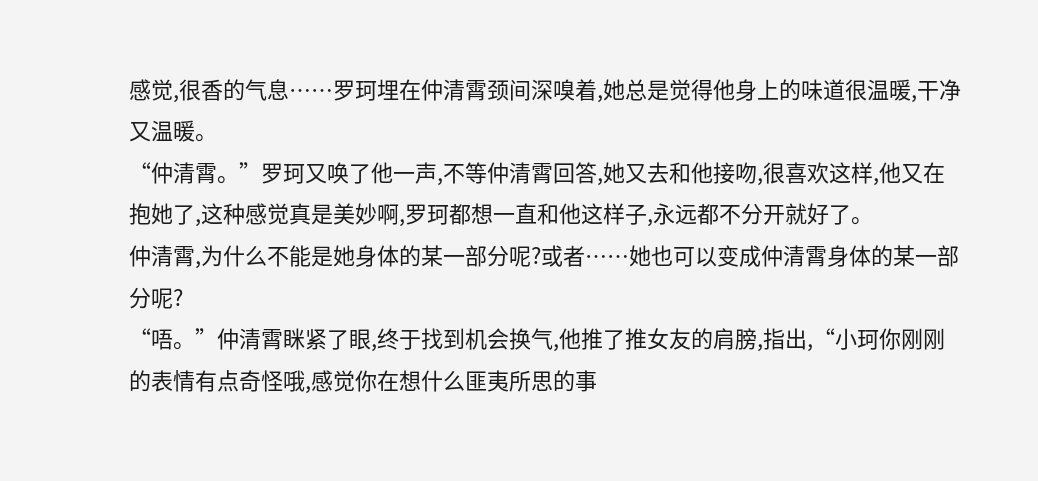感觉,很香的气息……罗珂埋在仲清霄颈间深嗅着,她总是觉得他身上的味道很温暖,干净又温暖。
“仲清霄。”罗珂又唤了他一声,不等仲清霄回答,她又去和他接吻,很喜欢这样,他又在抱她了,这种感觉真是美妙啊,罗珂都想一直和他这样子,永远都不分开就好了。
仲清霄,为什么不能是她身体的某一部分呢?或者……她也可以变成仲清霄身体的某一部分呢?
“唔。”仲清霄眯紧了眼,终于找到机会换气,他推了推女友的肩膀,指出,“小珂你刚刚的表情有点奇怪哦,感觉你在想什么匪夷所思的事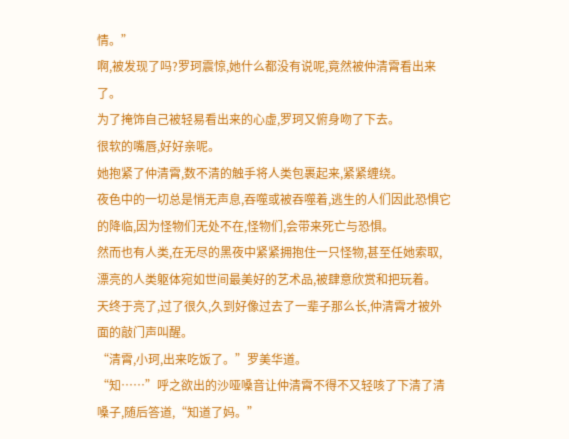情。”
啊,被发现了吗?罗珂震惊,她什么都没有说呢,竟然被仲清霄看出来了。
为了掩饰自己被轻易看出来的心虚,罗珂又俯身吻了下去。
很软的嘴唇,好好亲呢。
她抱紧了仲清霄,数不清的触手将人类包裹起来,紧紧缠绕。
夜色中的一切总是悄无声息,吞噬或被吞噬着,逃生的人们因此恐惧它的降临,因为怪物们无处不在,怪物们,会带来死亡与恐惧。
然而也有人类,在无尽的黑夜中紧紧拥抱住一只怪物,甚至任她索取,漂亮的人类躯体宛如世间最美好的艺术品,被肆意欣赏和把玩着。
天终于亮了,过了很久,久到好像过去了一辈子那么长,仲清霄才被外面的敲门声叫醒。
“清霄,小珂,出来吃饭了。”罗美华道。
“知……”呼之欲出的沙哑嗓音让仲清霄不得不又轻咳了下清了清嗓子,随后答道,“知道了妈。”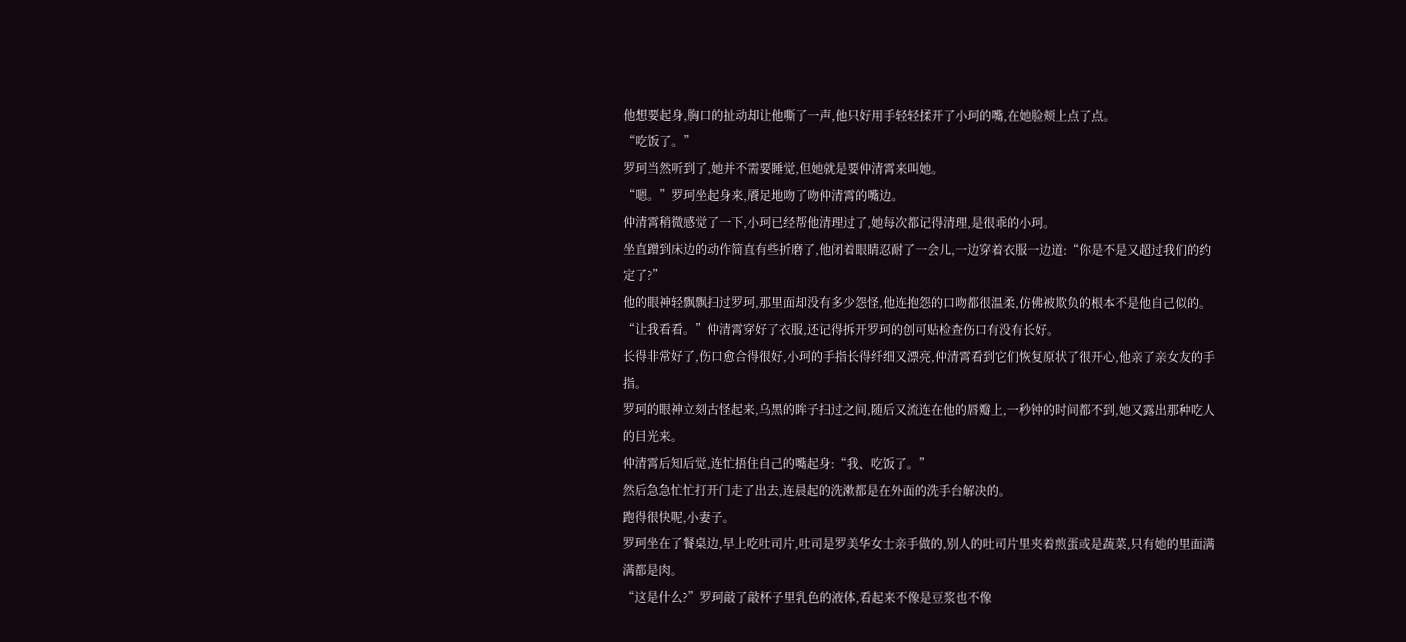他想要起身,胸口的扯动却让他嘶了一声,他只好用手轻轻揉开了小珂的嘴,在她脸颊上点了点。
“吃饭了。”
罗珂当然听到了,她并不需要睡觉,但她就是要仲清霄来叫她。
“嗯。”罗珂坐起身来,餍足地吻了吻仲清霄的嘴边。
仲清霄稍微感觉了一下,小珂已经帮他清理过了,她每次都记得清理,是很乖的小珂。
坐直蹭到床边的动作简直有些折磨了,他闭着眼睛忍耐了一会儿,一边穿着衣服一边道:“你是不是又超过我们的约定了?”
他的眼神轻飘飘扫过罗珂,那里面却没有多少怨怪,他连抱怨的口吻都很温柔,仿佛被欺负的根本不是他自己似的。
“让我看看。”仲清霄穿好了衣服,还记得拆开罗珂的创可贴检查伤口有没有长好。
长得非常好了,伤口愈合得很好,小珂的手指长得纤细又漂亮,仲清霄看到它们恢复原状了很开心,他亲了亲女友的手指。
罗珂的眼神立刻古怪起来,乌黑的眸子扫过之间,随后又流连在他的唇瓣上,一秒钟的时间都不到,她又露出那种吃人的目光来。
仲清霄后知后觉,连忙捂住自己的嘴起身:“我、吃饭了。”
然后急急忙忙打开门走了出去,连晨起的洗漱都是在外面的洗手台解决的。
跑得很快呢,小妻子。
罗珂坐在了餐桌边,早上吃吐司片,吐司是罗美华女士亲手做的,别人的吐司片里夹着煎蛋或是蔬菜,只有她的里面满满都是肉。
“这是什么?”罗珂敲了敲杯子里乳色的液体,看起来不像是豆浆也不像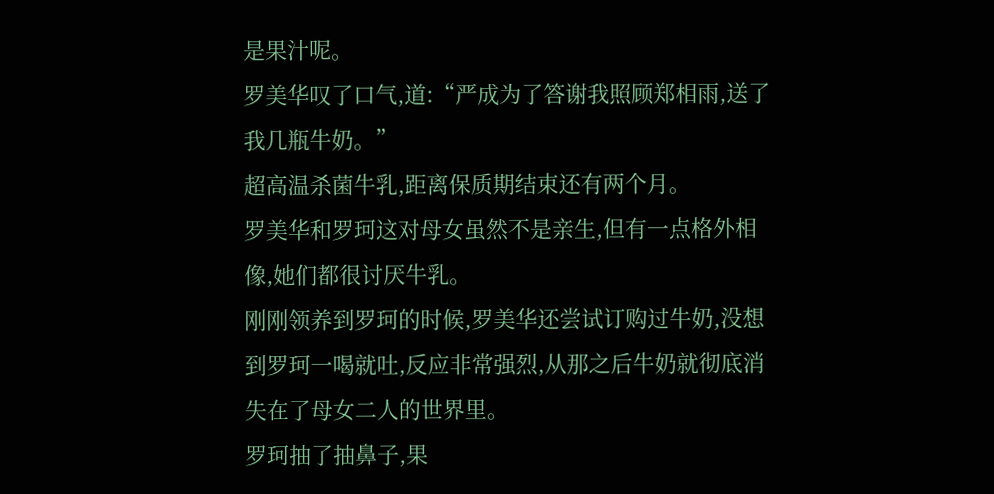是果汁呢。
罗美华叹了口气,道:“严成为了答谢我照顾郑相雨,送了我几瓶牛奶。”
超高温杀菌牛乳,距离保质期结束还有两个月。
罗美华和罗珂这对母女虽然不是亲生,但有一点格外相像,她们都很讨厌牛乳。
刚刚领养到罗珂的时候,罗美华还尝试订购过牛奶,没想到罗珂一喝就吐,反应非常强烈,从那之后牛奶就彻底消失在了母女二人的世界里。
罗珂抽了抽鼻子,果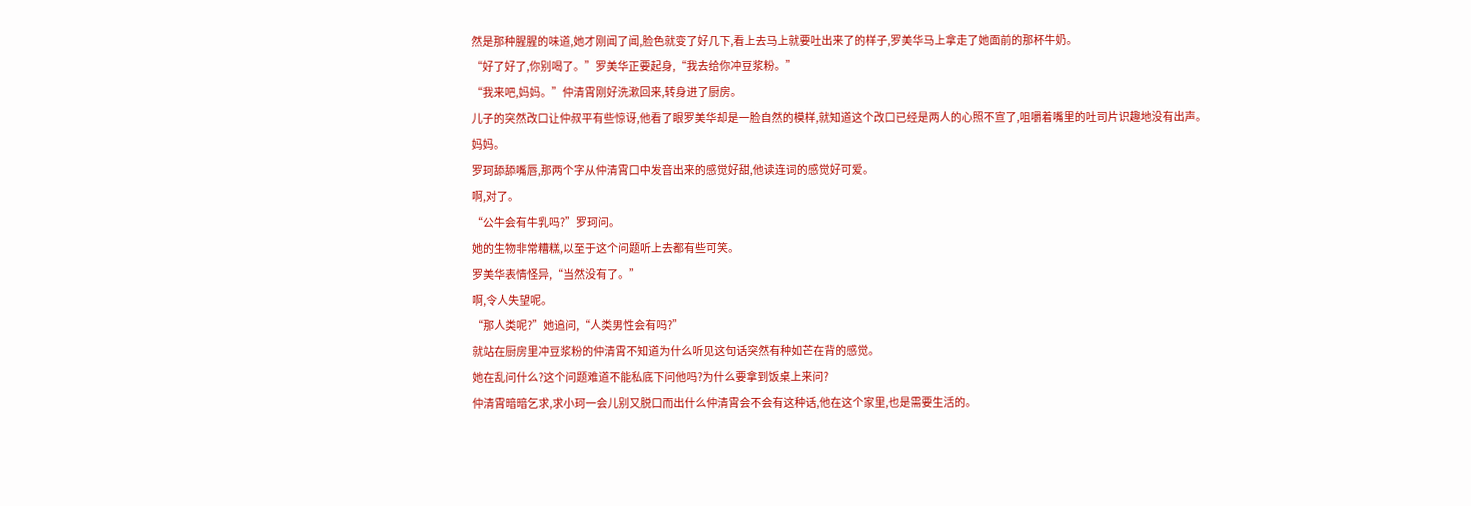然是那种腥腥的味道,她才刚闻了闻,脸色就变了好几下,看上去马上就要吐出来了的样子,罗美华马上拿走了她面前的那杯牛奶。
“好了好了,你别喝了。”罗美华正要起身,“我去给你冲豆浆粉。”
“我来吧,妈妈。”仲清霄刚好洗漱回来,转身进了厨房。
儿子的突然改口让仲叔平有些惊讶,他看了眼罗美华却是一脸自然的模样,就知道这个改口已经是两人的心照不宣了,咀嚼着嘴里的吐司片识趣地没有出声。
妈妈。
罗珂舔舔嘴唇,那两个字从仲清霄口中发音出来的感觉好甜,他读连词的感觉好可爱。
啊,对了。
“公牛会有牛乳吗?”罗珂问。
她的生物非常糟糕,以至于这个问题听上去都有些可笑。
罗美华表情怪异,“当然没有了。”
啊,令人失望呢。
“那人类呢?”她追问,“人类男性会有吗?”
就站在厨房里冲豆浆粉的仲清霄不知道为什么听见这句话突然有种如芒在背的感觉。
她在乱问什么?这个问题难道不能私底下问他吗?为什么要拿到饭桌上来问?
仲清霄暗暗乞求,求小珂一会儿别又脱口而出什么仲清霄会不会有这种话,他在这个家里,也是需要生活的。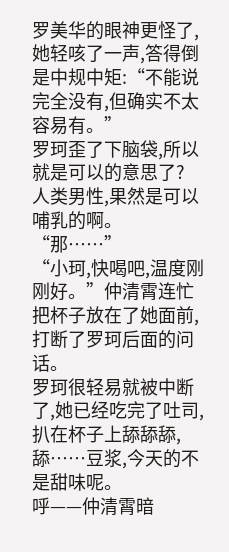罗美华的眼神更怪了,她轻咳了一声,答得倒是中规中矩:“不能说完全没有,但确实不太容易有。”
罗珂歪了下脑袋,所以就是可以的意思了?
人类男性,果然是可以哺乳的啊。
“那……”
“小珂,快喝吧,温度刚刚好。”仲清霄连忙把杯子放在了她面前,打断了罗珂后面的问话。
罗珂很轻易就被中断了,她已经吃完了吐司,扒在杯子上舔舔舔,舔……豆浆,今天的不是甜味呢。
呼——仲清霄暗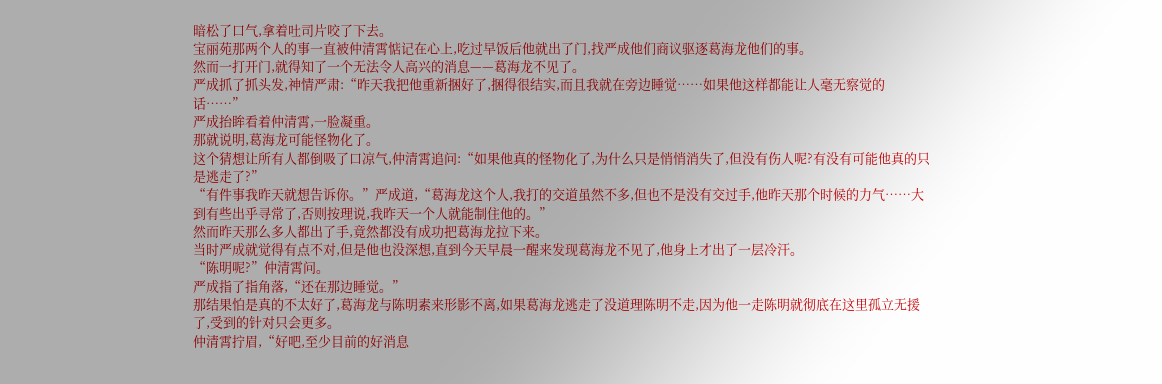暗松了口气,拿着吐司片咬了下去。
宝丽苑那两个人的事一直被仲清霄惦记在心上,吃过早饭后他就出了门,找严成他们商议驱逐葛海龙他们的事。
然而一打开门,就得知了一个无法令人高兴的消息——葛海龙不见了。
严成抓了抓头发,神情严肃:“昨天我把他重新捆好了,捆得很结实,而且我就在旁边睡觉……如果他这样都能让人毫无察觉的话……”
严成抬眸看着仲清霄,一脸凝重。
那就说明,葛海龙可能怪物化了。
这个猜想让所有人都倒吸了口凉气,仲清霄追问:“如果他真的怪物化了,为什么只是悄悄消失了,但没有伤人呢?有没有可能他真的只是逃走了?”
“有件事我昨天就想告诉你。”严成道,“葛海龙这个人,我打的交道虽然不多,但也不是没有交过手,他昨天那个时候的力气……大到有些出乎寻常了,否则按理说,我昨天一个人就能制住他的。”
然而昨天那么多人都出了手,竟然都没有成功把葛海龙拉下来。
当时严成就觉得有点不对,但是他也没深想,直到今天早晨一醒来发现葛海龙不见了,他身上才出了一层冷汗。
“陈明呢?”仲清霄问。
严成指了指角落,“还在那边睡觉。”
那结果怕是真的不太好了,葛海龙与陈明素来形影不离,如果葛海龙逃走了没道理陈明不走,因为他一走陈明就彻底在这里孤立无援了,受到的针对只会更多。
仲清霄拧眉,“好吧,至少目前的好消息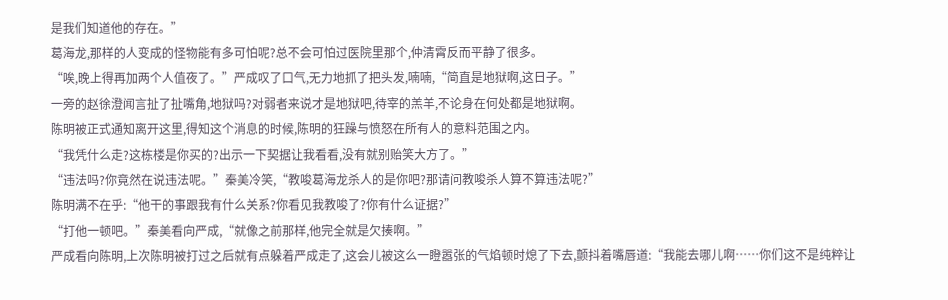是我们知道他的存在。”
葛海龙,那样的人变成的怪物能有多可怕呢?总不会可怕过医院里那个,仲清霄反而平静了很多。
“唉,晚上得再加两个人值夜了。”严成叹了口气,无力地抓了把头发,喃喃,“简直是地狱啊,这日子。”
一旁的赵徐澄闻言扯了扯嘴角,地狱吗?对弱者来说才是地狱吧,待宰的羔羊,不论身在何处都是地狱啊。
陈明被正式通知离开这里,得知这个消息的时候,陈明的狂躁与愤怒在所有人的意料范围之内。
“我凭什么走?这栋楼是你买的?出示一下契据让我看看,没有就别贻笑大方了。”
“违法吗?你竟然在说违法呢。”秦美冷笑,“教唆葛海龙杀人的是你吧?那请问教唆杀人算不算违法呢?”
陈明满不在乎:“他干的事跟我有什么关系?你看见我教唆了?你有什么证据?”
“打他一顿吧。”秦美看向严成,“就像之前那样,他完全就是欠揍啊。”
严成看向陈明,上次陈明被打过之后就有点躲着严成走了,这会儿被这么一瞪嚣张的气焰顿时熄了下去,颤抖着嘴唇道:“我能去哪儿啊……你们这不是纯粹让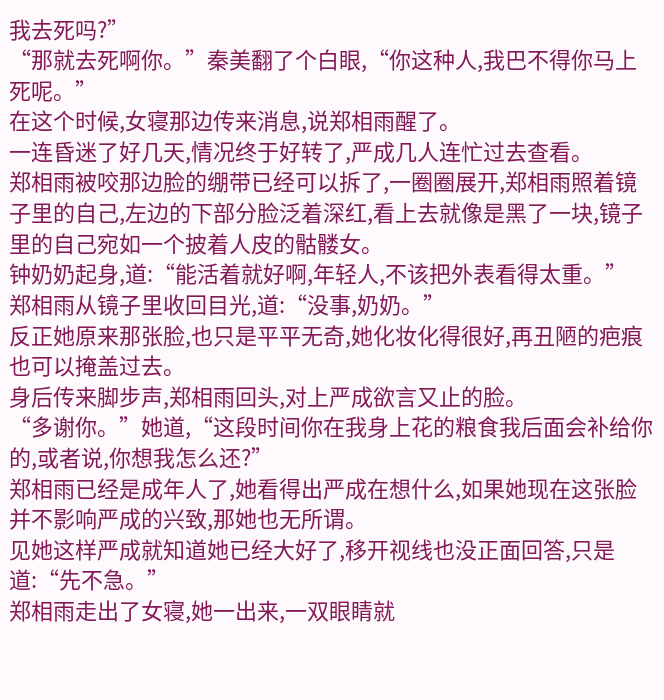我去死吗?”
“那就去死啊你。”秦美翻了个白眼,“你这种人,我巴不得你马上死呢。”
在这个时候,女寝那边传来消息,说郑相雨醒了。
一连昏迷了好几天,情况终于好转了,严成几人连忙过去查看。
郑相雨被咬那边脸的绷带已经可以拆了,一圈圈展开,郑相雨照着镜子里的自己,左边的下部分脸泛着深红,看上去就像是黑了一块,镜子里的自己宛如一个披着人皮的骷髅女。
钟奶奶起身,道:“能活着就好啊,年轻人,不该把外表看得太重。”
郑相雨从镜子里收回目光,道:“没事,奶奶。”
反正她原来那张脸,也只是平平无奇,她化妆化得很好,再丑陋的疤痕也可以掩盖过去。
身后传来脚步声,郑相雨回头,对上严成欲言又止的脸。
“多谢你。”她道,“这段时间你在我身上花的粮食我后面会补给你的,或者说,你想我怎么还?”
郑相雨已经是成年人了,她看得出严成在想什么,如果她现在这张脸并不影响严成的兴致,那她也无所谓。
见她这样严成就知道她已经大好了,移开视线也没正面回答,只是道:“先不急。”
郑相雨走出了女寝,她一出来,一双眼睛就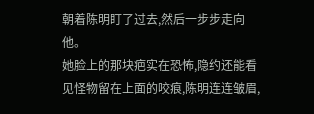朝着陈明盯了过去,然后一步步走向他。
她脸上的那块疤实在恐怖,隐约还能看见怪物留在上面的咬痕,陈明连连皱眉,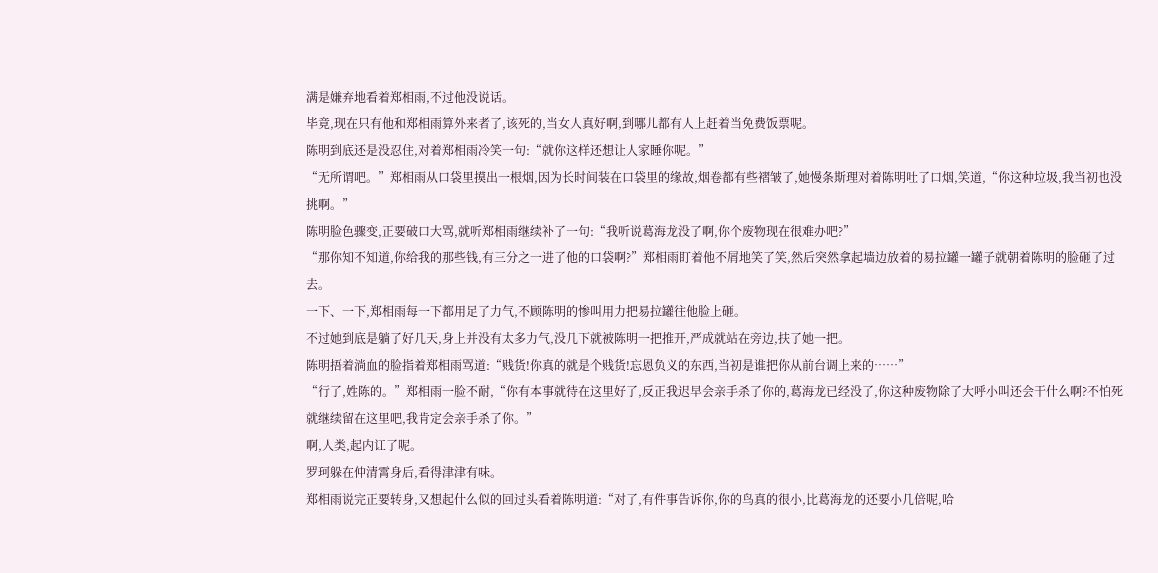满是嫌弃地看着郑相雨,不过他没说话。
毕竟,现在只有他和郑相雨算外来者了,该死的,当女人真好啊,到哪儿都有人上赶着当免费饭票呢。
陈明到底还是没忍住,对着郑相雨冷笑一句:“就你这样还想让人家睡你呢。”
“无所谓吧。”郑相雨从口袋里摸出一根烟,因为长时间装在口袋里的缘故,烟卷都有些褶皱了,她慢条斯理对着陈明吐了口烟,笑道,“你这种垃圾,我当初也没挑啊。”
陈明脸色骤变,正要破口大骂,就听郑相雨继续补了一句:“我听说葛海龙没了啊,你个废物现在很难办吧?”
“那你知不知道,你给我的那些钱,有三分之一进了他的口袋啊?”郑相雨盯着他不屑地笑了笑,然后突然拿起墙边放着的易拉罐一罐子就朝着陈明的脸砸了过去。
一下、一下,郑相雨每一下都用足了力气,不顾陈明的惨叫用力把易拉罐往他脸上砸。
不过她到底是躺了好几天,身上并没有太多力气,没几下就被陈明一把推开,严成就站在旁边,扶了她一把。
陈明捂着淌血的脸指着郑相雨骂道:“贱货!你真的就是个贱货!忘恩负义的东西,当初是谁把你从前台调上来的……”
“行了,姓陈的。”郑相雨一脸不耐,“你有本事就待在这里好了,反正我迟早会亲手杀了你的,葛海龙已经没了,你这种废物除了大呼小叫还会干什么啊?不怕死就继续留在这里吧,我肯定会亲手杀了你。”
啊,人类,起内讧了呢。
罗珂躲在仲清霄身后,看得津津有味。
郑相雨说完正要转身,又想起什么似的回过头看着陈明道:“对了,有件事告诉你,你的鸟真的很小,比葛海龙的还要小几倍呢,哈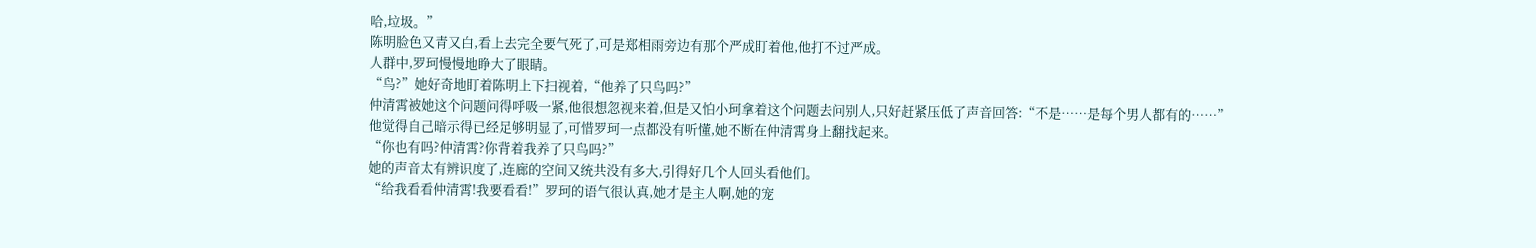哈,垃圾。”
陈明脸色又青又白,看上去完全要气死了,可是郑相雨旁边有那个严成盯着他,他打不过严成。
人群中,罗珂慢慢地睁大了眼睛。
“鸟?”她好奇地盯着陈明上下扫视着,“他养了只鸟吗?”
仲清霄被她这个问题问得呼吸一紧,他很想忽视来着,但是又怕小珂拿着这个问题去问别人,只好赶紧压低了声音回答:“不是……是每个男人都有的……”
他觉得自己暗示得已经足够明显了,可惜罗珂一点都没有听懂,她不断在仲清霄身上翻找起来。
“你也有吗?仲清霄?你背着我养了只鸟吗?”
她的声音太有辨识度了,连廊的空间又统共没有多大,引得好几个人回头看他们。
“给我看看仲清霄!我要看看!”罗珂的语气很认真,她才是主人啊,她的宠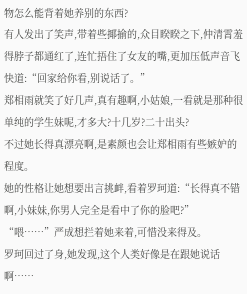物怎么能背着她养别的东西?
有人发出了笑声,带着些揶揄的,众目睽睽之下,仲清霄羞得脖子都通红了,连忙捂住了女友的嘴,更加压低声音飞快道:“回家给你看,别说话了。”
郑相雨就笑了好几声,真有趣啊,小姑娘,一看就是那种很单纯的学生妹呢,才多大?十几岁?二十出头?
不过她长得真漂亮啊,是素颜也会让郑相雨有些嫉妒的程度。
她的性格让她想要出言挑衅,看着罗珂道:“长得真不错啊,小妹妹,你男人完全是看中了你的脸吧?”
“喂……”严成想拦着她来着,可惜没来得及。
罗珂回过了身,她发现,这个人类好像是在跟她说话啊……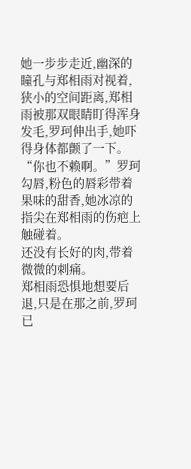她一步步走近,幽深的瞳孔与郑相雨对视着,狭小的空间距离,郑相雨被那双眼睛盯得浑身发毛,罗珂伸出手,她吓得身体都颤了一下。
“你也不赖啊。”罗珂勾唇,粉色的唇彩带着果味的甜香,她冰凉的指尖在郑相雨的伤疤上触碰着。
还没有长好的肉,带着微微的刺痛。
郑相雨恐惧地想要后退,只是在那之前,罗珂已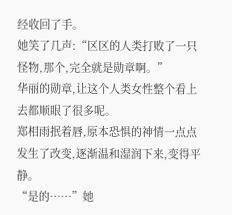经收回了手。
她笑了几声:“区区的人类打败了一只怪物,那个,完全就是勋章啊。”
华丽的勋章,让这个人类女性整个看上去都顺眼了很多呢。
郑相雨抿着唇,原本恐惧的神情一点点发生了改变,逐渐温和湿润下来,变得平静。
“是的……”她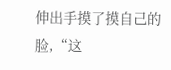伸出手摸了摸自己的脸,“这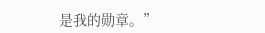是我的勋章。”